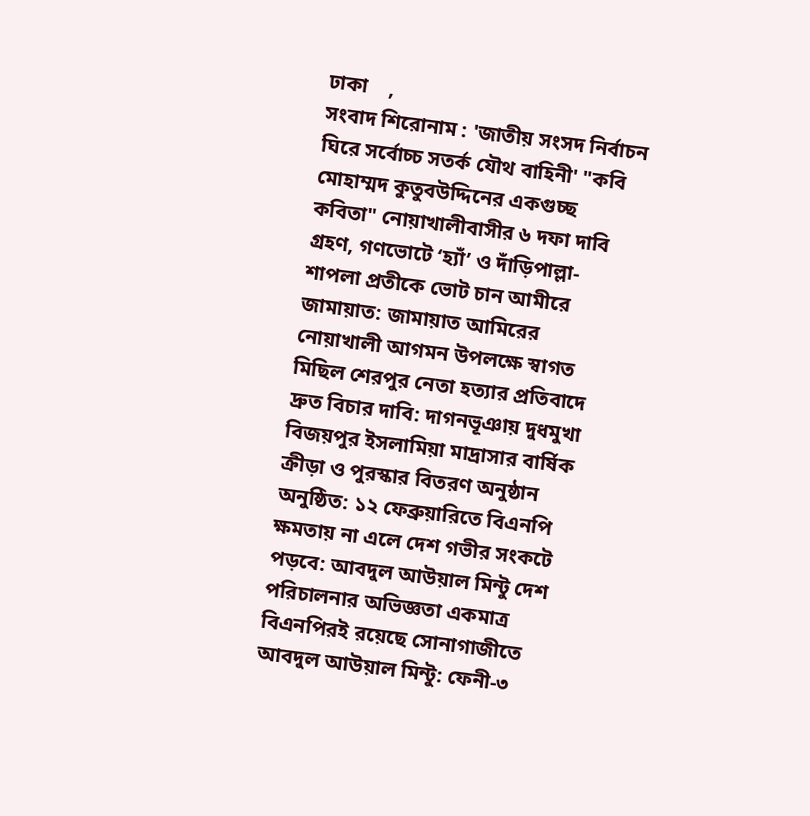ঢাকা    ,
সংবাদ শিরোনাম : 'জাতীয় সংসদ নির্বাচন ঘিরে সর্বোচ্চ সতর্ক যৌথ বাহিনী' "কবি মোহাম্মদ কুতুবউদ্দিনের একগুচ্ছ কবিতা" নোয়াখালীবাসীর ৬ দফা দাবি গ্রহণ, গণভোটে ‘হ্যাঁ’ ও দাঁড়িপাল্লা-শাপলা প্রতীকে ভোট চান আমীরে জামায়াত: জামায়াত আমিরের নোয়াখালী আগমন উপলক্ষে স্বাগত মিছিল শেরপুর নেতা হত্যার প্রতিবাদে দ্রুত বিচার দাবি: দাগনভূঞায় দুধমুখা বিজয়পুর ইসলামিয়া মাদ্রাসার বার্ষিক ক্রীড়া ও পুরস্কার বিতরণ অনুষ্ঠান অনুষ্ঠিত: ১২ ফেব্রুয়ারিতে বিএনপি ক্ষমতায় না এলে দেশ গভীর সংকটে পড়বে: আবদুল আউয়াল মিন্টু দেশ পরিচালনার অভিজ্ঞতা একমাত্র বিএনপিরই রয়েছে সোনাগাজীতে আবদুল আউয়াল মিন্টু: ফেনী-৩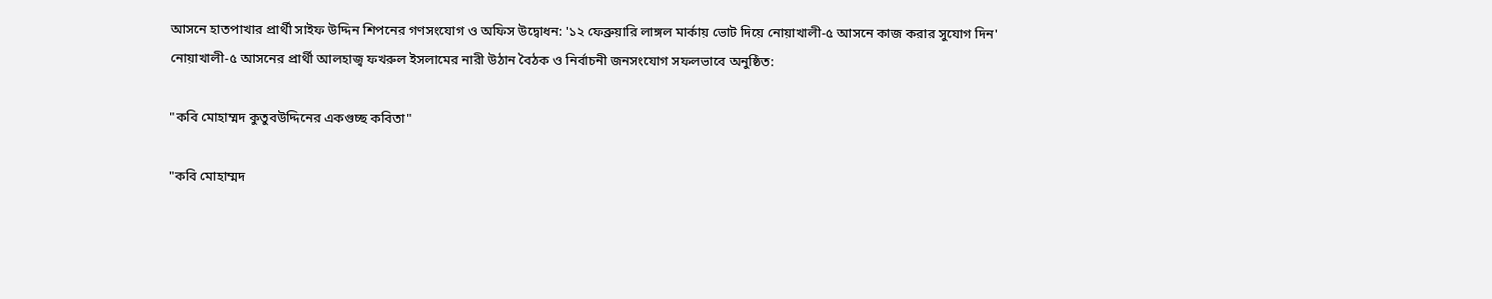আসনে হাতপাখার প্রার্থী সাইফ উদ্দিন শিপনের গণসংযোগ ও অফিস উদ্বোধন: '১২ ফেব্রুয়ারি লাঙ্গল মার্কায় ভোট দিয়ে নোয়াখালী-৫ আসনে কাজ করার সুযোগ দিন' নোয়াখালী-৫ আসনের প্রার্থী আলহাজ্ব ফখরুল ইসলামের নারী উঠান বৈঠক ও নির্বাচনী জনসংযোগ সফলভাবে অনুষ্ঠিত:

"কবি মোহাম্মদ কুতুবউদ্দিনের একগুচ্ছ কবিতা"

"কবি মোহাম্মদ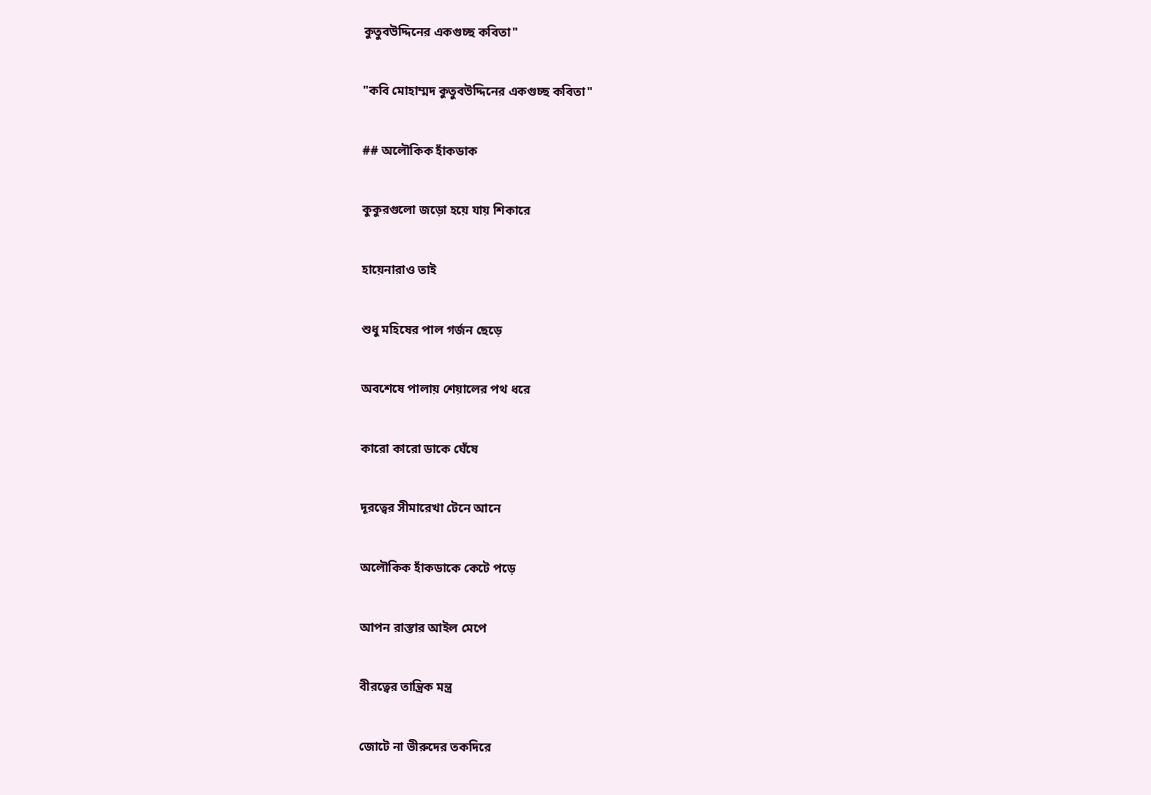কুতুবউদ্দিনের একগুচ্ছ কবিতা"

"কবি মোহাম্মদ কুতুবউদ্দিনের একগুচ্ছ কবিতা"

## অলৌকিক হাঁকডাক

কুকুরগুলো জড়ো হয়ে যায় শিকারে

হায়েনারাও তাই

শুধু মহিষের পাল গর্জন ছেড়ে

অবশেষে পালায় শেয়ালের পথ ধরে

কারো কারো ডাকে ঘেঁষে

দূরত্বের সীমারেখা টেনে আনে

অলৌকিক হাঁকডাকে কেটে পড়ে

আপন রাস্তার আইল মেপে

বীরত্বের তান্ত্রিক মন্ত্র

জোটে না ভীরুদের তকদিরে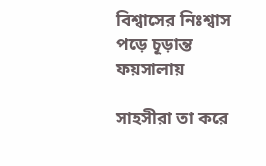বিশ্বাসের নিঃশ্বাস পড়ে চূড়ান্ত ফয়সালায়

সাহসীরা তা করে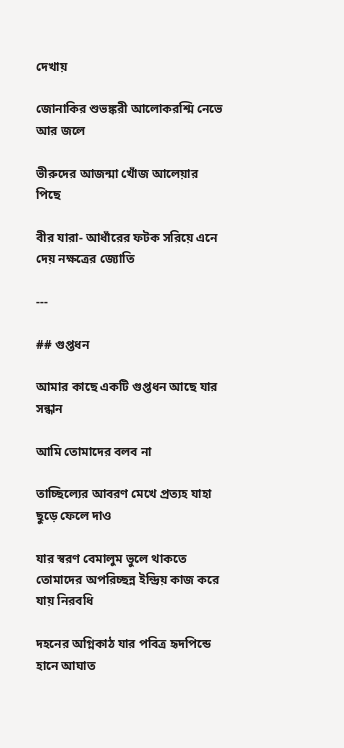দেখায়

জোনাকির শুভঙ্করী আলোকরশ্মি নেভে আর জলে

ভীরুদের আজন্মা খোঁজ আলেয়ার পিছে

বীর যারা- আধাঁরের ফটক সরিয়ে এনে দেয় নক্ষত্রের জ্যোতি

---

## গুপ্তধন

আমার কাছে একটি গুপ্তধন আছে যার সন্ধান

আমি তোমাদের বলব না

তাচ্ছিল্যের আবরণ মেখে প্রত্যহ যাহা ছুড়ে ফেলে দাও

যার স্বরণ বেমালুম ভুলে থাকতে তোমাদের অপরিচ্ছন্ন ইন্দ্রিয় কাজ করে যায় নিরবধি

দহনের অগ্নিকাঠ যার পবিত্র হৃদপিন্ডে হানে আঘাত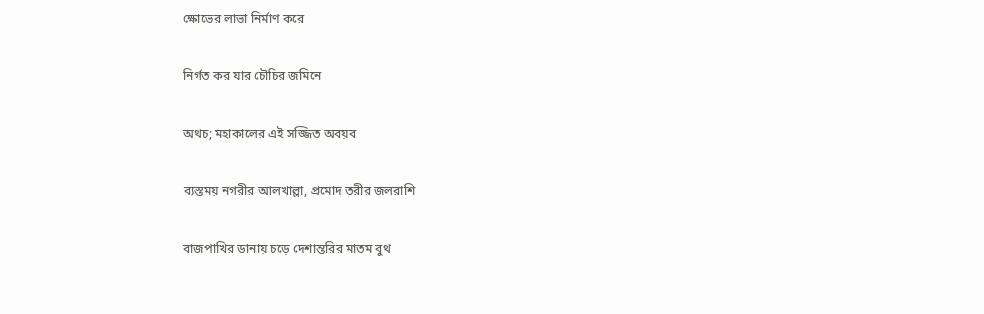ক্ষোভের লাভা নির্মাণ করে

নির্গত কর যার চৌচির জমিনে

অথচ; মহাকালের এই সজ্জিত অবয়ব

ব্যস্তময় নগরীর আলখাল্লা, প্রমোদ তরীর জলরাশি

বাজপাখির ডানায় চড়ে দেশান্তরির মাতম বুথ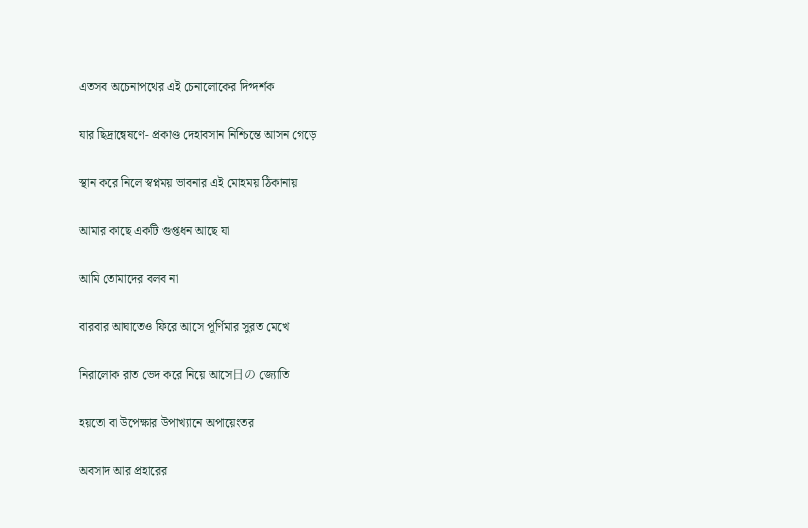এতসব অচেনাপথের এই চেনালোকের দিগ্দর্শক

যার ছিদ্রান্বেষণে- প্রকাণ্ড দেহাবসান নিশ্চিন্তে আসন গেড়ে

স্থান করে নিলে স্বপ্নময় ভাবনার এই মোহময় ঠিকানায়

আমার কাছে একটি গুপ্তধন আছে যা

আমি তোমাদের বলব না

বারবার আঘাতেও ফিরে আসে পূর্ণিমার সুরত মেখে

নিরালোক রাত ভেদ করে নিয়ে আসে日の জ্যোতি

হয়তো বা উপেক্ষার উপাখ্যানে অপায়েংতর

অবসাদ আর প্রহারের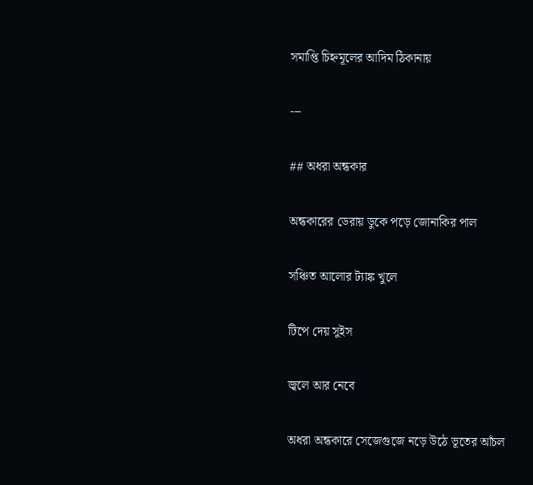সমাপ্তি চিহ্নমূলের আদিম ঠিকানায়

---

## অধরা অন্ধকার

অন্ধকারের ডেরায় ডুকে পড়ে জোনাকির পাল

সঞ্চিত আলোর ট্যাঙ্ক খুলে

টিপে দেয় সুইস

জ্বলে আর নেবে

অধরা অন্ধকারে সেজেগুজে নড়ে উঠে ভূতের আঁচল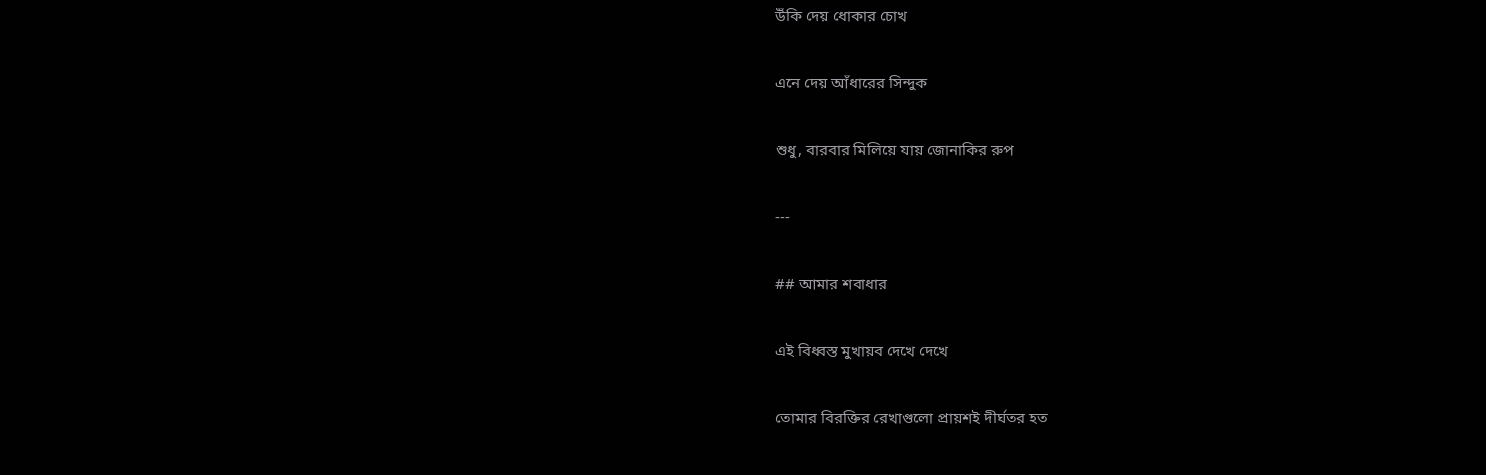উঁকি দেয় ধোকার চোখ

এনে দেয় আঁধারের সিন্দুক

শুধু, বারবার মিলিয়ে যায় জোনাকির রুপ

---

## আমার শবাধার

এই বিধ্বস্ত মুখায়ব দেখে দেখে

তোমার বিরক্তির রেখাগুলো প্রায়শই দীর্ঘতর হত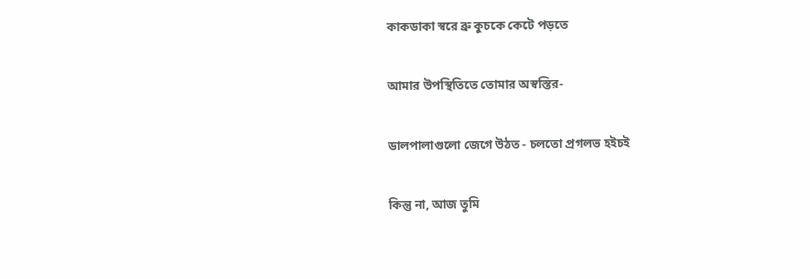কাকডাকা স্বরে ব্রু কুচকে কেটে পড়তে

আমার উপস্থিতিতে তোমার অস্বস্তির-

ডালপালাগুলো জেগে উঠত - চলতো প্রগলভ হইচই

কিন্তু না, আজ তুমি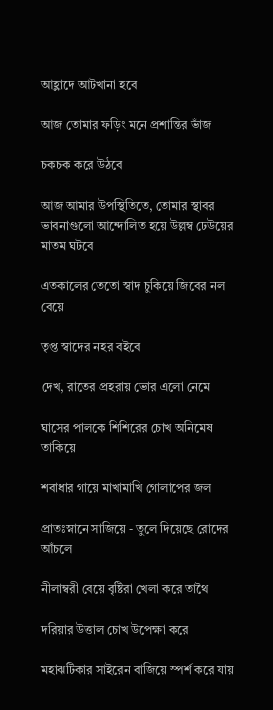আহ্লাদে আটখানা হবে

আজ তোমার ফড়িং মনে প্রশান্তির ভাঁজ

চকচক করে উঠবে

আজ আমার উপস্থিতিতে, তোমার স্থাবর ভাবনাগুলো আন্দোলিত হয়ে উল্লম্ব ঢেউয়ের মাতম ঘটবে

এতকালের তেতো স্বাদ চুকিয়ে জিবের নল বেয়ে

তৃপ্ত স্বাদের নহর বইবে

দেখ, রাতের প্রহরায় ভোর এলো নেমে

ঘাসের পালকে শিশিরের চোখ অনিমেষ তাকিয়ে

শবাধার গায়ে মাখামাখি গোলাপের জল

প্রাতঃস্নানে সাজিয়ে - তুলে দিয়েছে রোদের আঁচলে

নীলাম্বরী বেয়ে বৃষ্টিরা খেলা করে তাথৈ

দরিয়ার উত্তাল চোখ উপেক্ষা করে

মহাঝটিকার সাইরেন বাজিয়ে স্পর্শ করে যায়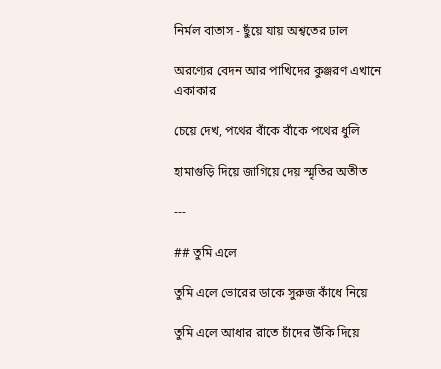নির্মল বাতাস - ছুঁয়ে যায় অশ্বতের ঢাল

অরণ্যের বেদন আর পাখিদের কুঞ্জরণ এখানে একাকার

চেয়ে দেখ, পথের বাঁকে বাঁকে পথের ধুলি

হামাগুড়ি দিয়ে জাগিয়ে দেয় স্মৃতির অতীত

---

## তুমি এলে

তুমি এলে ভোরের ডাকে সুরুজ কাঁধে নিয়ে

তুমি এলে আধার রাতে চাঁদের উঁকি দিয়ে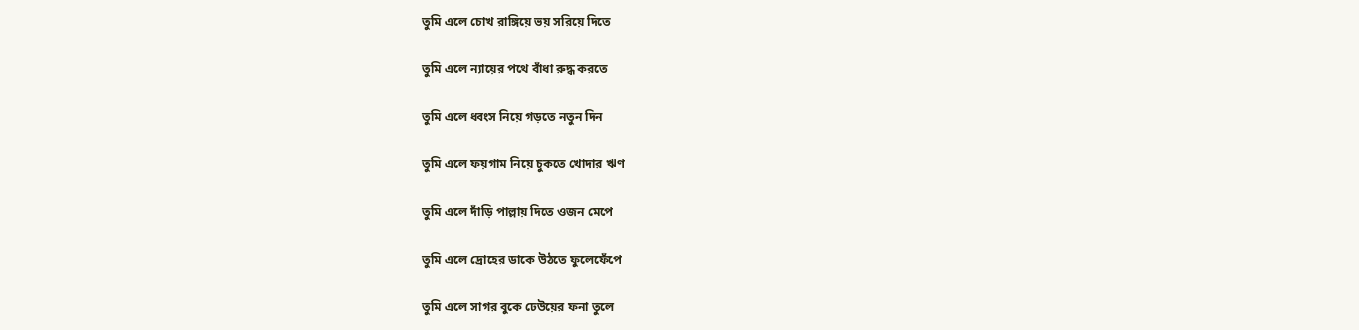তুমি এলে চোখ রাঙ্গিয়ে ভয় সরিয়ে দিতে

তুমি এলে ন্যায়ের পথে বাঁধা রুদ্ধ করতে

তুমি এলে ধ্বংস নিয়ে গড়তে নতুন দিন

তুমি এলে ফয়গাম নিয়ে চুকতে খোদার ঋণ

তুমি এলে দাঁড়ি পাল্লায় দিতে ওজন মেপে

তুমি এলে দ্রোহের ডাকে উঠতে ফুলেফেঁপে

তুমি এলে সাগর বুকে ঢেউয়ের ফনা তুলে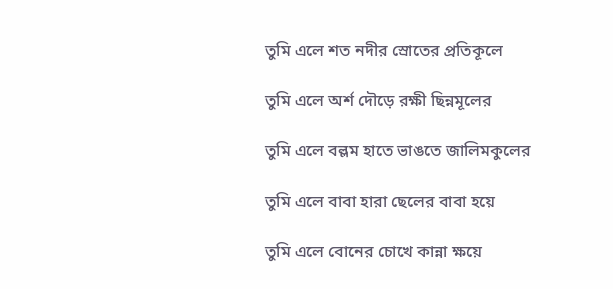তুমি এলে শত নদীর স্রোতের প্রতিকূলে

তুমি এলে অর্শ দৌড়ে রক্ষী ছিন্নমূলের

তুমি এলে বল্লম হাতে ভাঙতে জালিমকুলের

তুমি এলে বাবা হারা ছেলের বাবা হয়ে

তুমি এলে বোনের চোখে কান্না ক্ষয়ে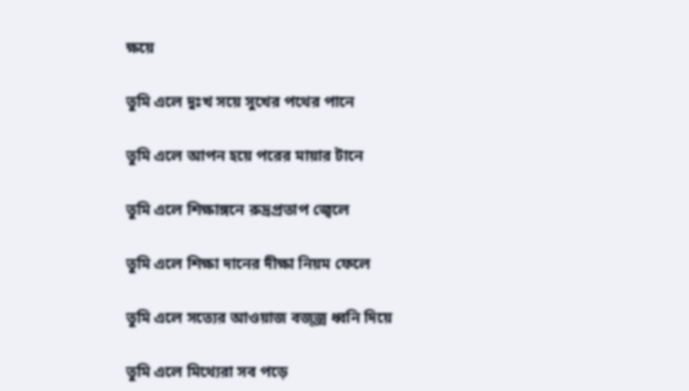ক্ষয়ে

তুমি এলে দুঃখ সয়ে সুখের পথের পানে

তুমি এলে আপন হয়ে পরের মায়ার টানে

তুমি এলে শিক্ষাঙ্গনে রুদ্রপ্রতাপ জ্বেলে

তুমি এলে শিক্ষা দানের দীক্ষা নিয়ম ফেলে

তুমি এলে সত্যের আওয়াজ বজ্জ্র ধ্বনি দিয়ে

তুমি এলে মিথ্যেরা সব পড়ে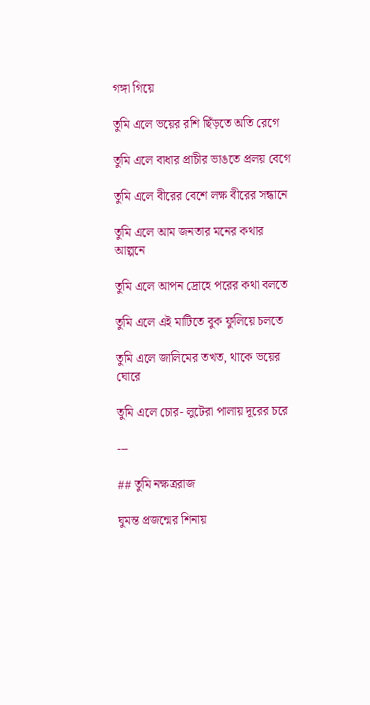গঙ্গা গিয়ে

তুমি এলে ভয়ের রশি ছিঁড়তে অতি রেগে

তুমি এলে বাধার প্রাচীর ভাঙতে প্রলয় বেগে

তুমি এলে বীরের বেশে লক্ষ বীরের সন্ধানে

তুমি এলে আম জনতার মনের কথার আল্পনে

তুমি এলে আপন দ্রোহে পরের কথা বলতে

তুমি এলে এই মাটিতে বুক ফুলিয়ে চলতে

তুমি এলে জালিমের তখত, থাকে ভয়ের ঘোরে

তুমি এলে চোর- লুটেরা পালায় দূরের চরে

---

## তুমি নক্ষত্ররাজ

ঘুমন্ত প্রজন্মের শিনায়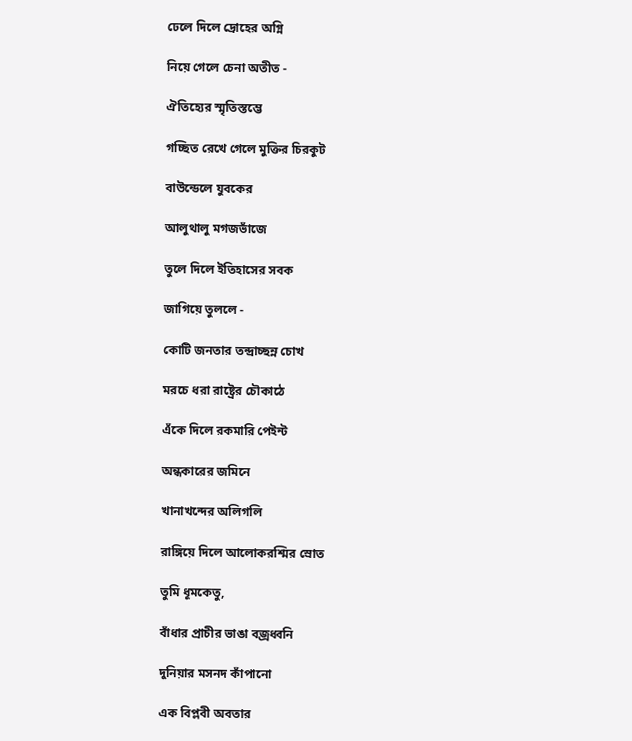ঢেলে দিলে দ্রোহের অগ্নি

নিয়ে গেলে চেনা অতীত -

ঐতিহ্যের স্মৃতিস্তম্ভে

গচ্ছিত রেখে গেলে মুক্তির চিরকুট

বাউন্ডেলে যুবকের

আলুথালু মগজভাঁজে

তুলে দিলে ইতিহাসের সবক

জাগিয়ে তুললে -

কোটি জনতার তন্দ্রাচ্ছন্ন চোখ

মরচে ধরা রাষ্ট্রের চৌকাঠে

এঁকে দিলে রকমারি পেইন্ট

অন্ধকারের জমিনে

খানাখন্দের অলিগলি

রাঙ্গিয়ে দিলে আলোকরশ্মির স্রোত

তুমি ধূমকেতু,

বাঁধার প্রাচীর ভাঙা বজ্রধ্বনি

দুনিয়ার মসনদ কাঁপানো

এক বিপ্লবী অবতার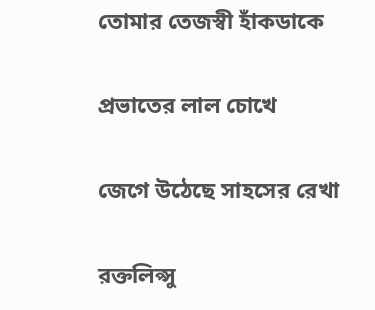তোমার তেজস্বী হাঁকডাকে

প্রভাতের লাল চোখে

জেগে উঠেছে সাহসের রেখা

রক্তলিপ্সু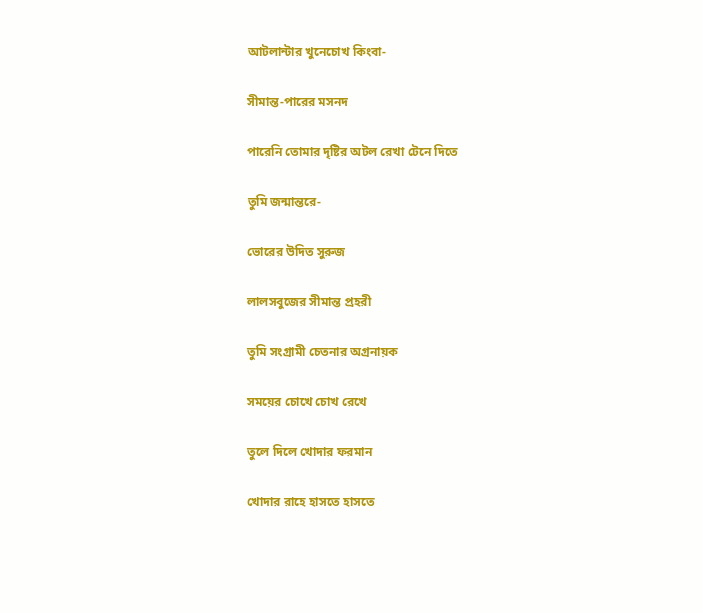আটলান্টার খুনেচোখ কিংবা-

সীমান্ত-পারের মসনদ

পারেনি তোমার দৃষ্টির অটল রেখা টেনে দিতে

তুমি জন্মান্তরে-

ভোরের উদিত সুরুজ

লালসবুজের সীমান্ত প্রহরী

তুমি সংগ্রামী চেতনার অগ্রনায়ক

সময়ের চোখে চোখ রেখে

তুলে দিলে খোদার ফরমান

খোদার রাহে হাসতে হাসতে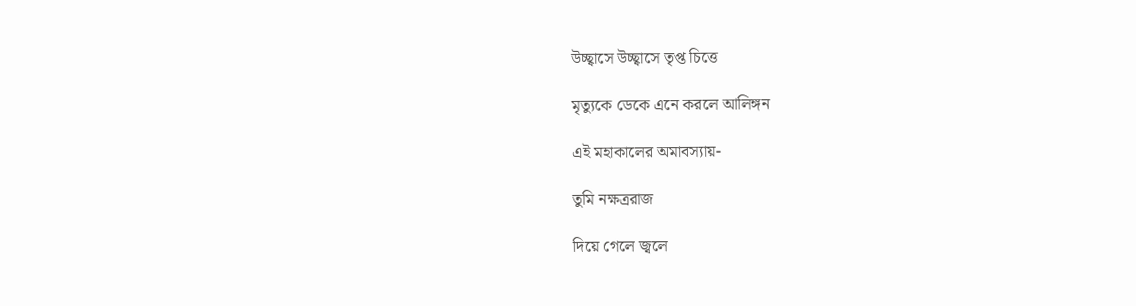উচ্ছ্বাসে উচ্ছ্বাসে তৃপ্ত চিত্তে

মৃত্যুকে ডেকে এনে করলে আলিঙ্গন

এই মহাকালের অমাবস্যায়-

তুমি নক্ষত্ররাজ

দিয়ে গেলে জ্বলে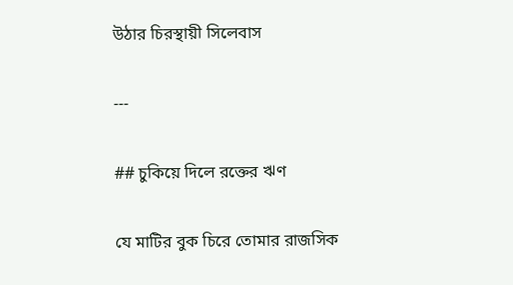উঠার চিরস্থায়ী সিলেবাস

---

## চুকিয়ে দিলে রক্তের ঋণ

যে মাটির বুক চিরে তোমার রাজসিক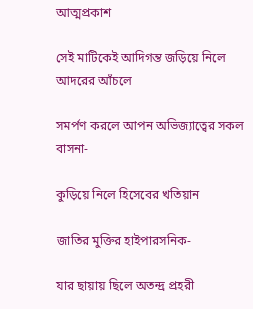আত্মপ্রকাশ

সেই মাটিকেই আদিগন্ত জড়িয়ে নিলে আদরের আঁচলে

সমর্পণ করলে আপন অভিজ্যাত্বের সকল বাসনা-

কুড়িয়ে নিলে হিসেবের খতিয়ান

জাতির মুক্তির হাইপারসনিক-

যার ছায়ায় ছিলে অতন্দ্র প্রহরী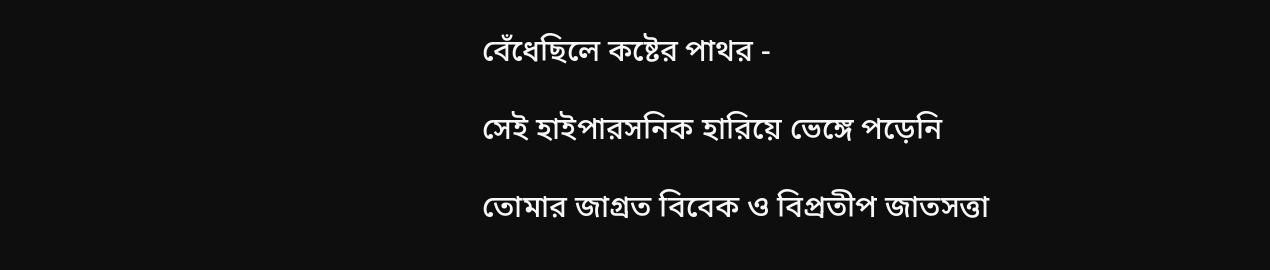বেঁধেছিলে কষ্টের পাথর -

সেই হাইপারসনিক হারিয়ে ভেঙ্গে পড়েনি

তোমার জাগ্রত বিবেক ও বিপ্রতীপ জাতসত্তা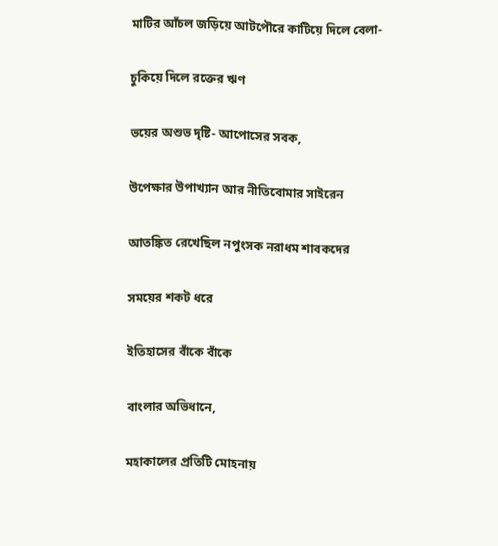মাটির আঁচল জড়িয়ে আটপৌরে কাটিয়ে দিলে বেলা-

চুকিয়ে দিলে রক্তের ঋণ

ভয়ের অশুভ দৃষ্টি- আপোসের সবক,

উপেক্ষার উপাখ্যান আর নীতিবোমার সাইরেন

আতঙ্কিত রেখেছিল নপুংসক নরাধম শাবকদের

সময়ের শকট ধরে

ইতিহাসের বাঁকে বাঁকে

বাংলার অভিধানে,

মহাকালের প্রতিটি মোহনায়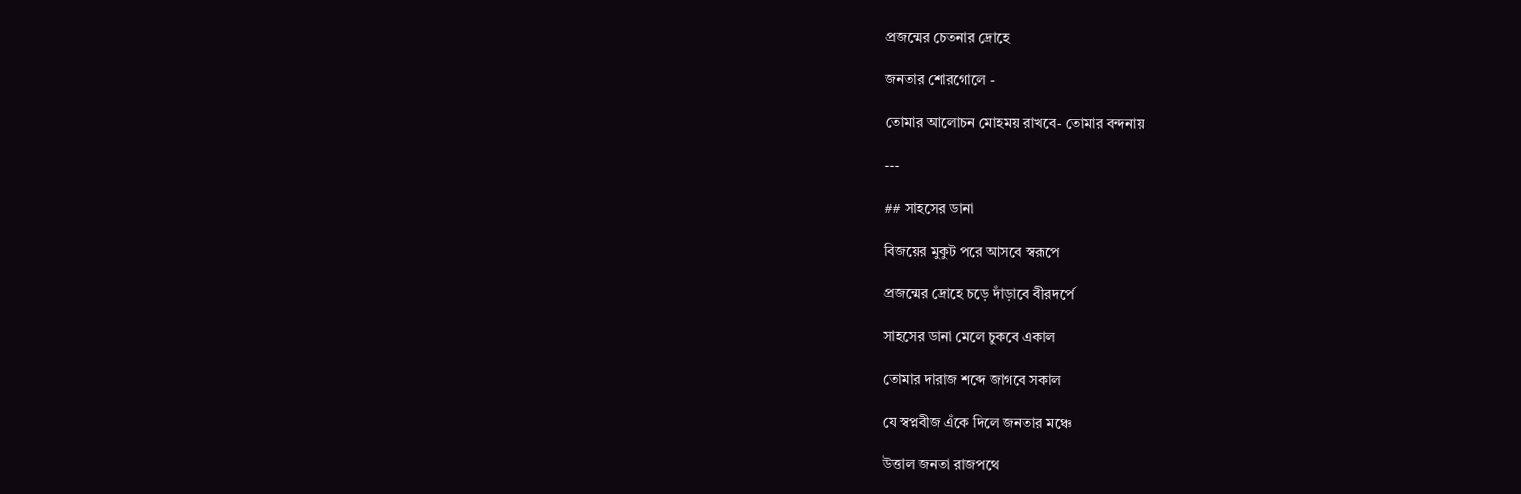প্রজন্মের চেতনার দ্রোহে

জনতার শোরগোলে -

তোমার আলোচন মোহময় রাখবে- তোমার বন্দনায়

---

## সাহসের ডানা

বিজয়ের মুকুট পরে আসবে স্বরূপে

প্রজন্মের দ্রোহে চড়ে দাঁড়াবে বীরদর্পে

সাহসের ডানা মেলে চুকবে একাল

তোমার দারাজ শব্দে জাগবে সকাল

যে স্বপ্নবীজ এঁকে দিলে জনতার মঞ্চে

উত্তাল জনতা রাজপথে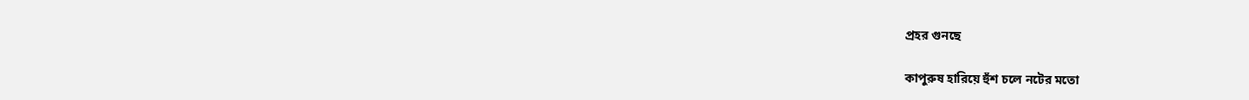প্রহর গুনছে

কাপুরুষ হারিয়ে হুঁশ চলে নটের মতো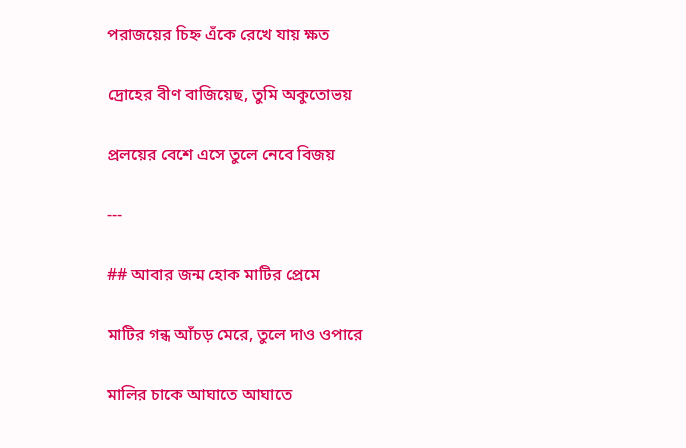পরাজয়ের চিহ্ন এঁকে রেখে যায় ক্ষত

দ্রোহের বীণ বাজিয়েছ, তুমি অকুতোভয়

প্রলয়ের বেশে এসে তুলে নেবে বিজয়

---

## আবার জন্ম হোক মাটির প্রেমে

মাটির গন্ধ আঁচড় মেরে, তুলে দাও ওপারে

মালির চাকে আঘাতে আঘাতে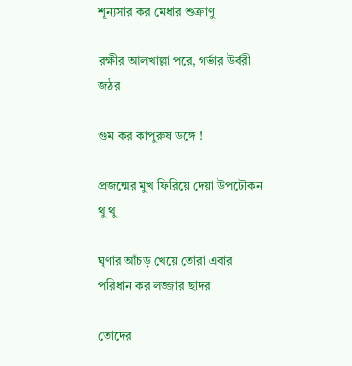শূন্যসার কর মেধার শুক্রাণু

রক্ষীর আলখাল্লা পরে, গর্ভার উর্বরী জঠর

গুম কর কাপুরুষ ডঙ্গে !

প্রজন্মের মুখ ফিরিয়ে দেয়া উপঢৌকন থু থু

ঘৃণার আঁচড় খেয়ে তোরা এবার পরিধান কর লজ্জার ছাদর

তোদের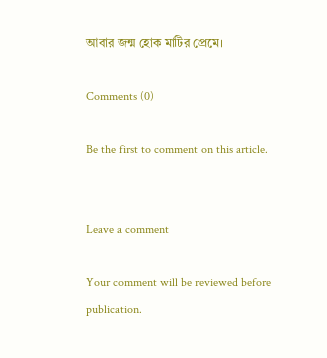আবার জন্ম হোক মাটির প্রেমে।

Comments (0)

Be the first to comment on this article.


Leave a comment

Your comment will be reviewed before publication.